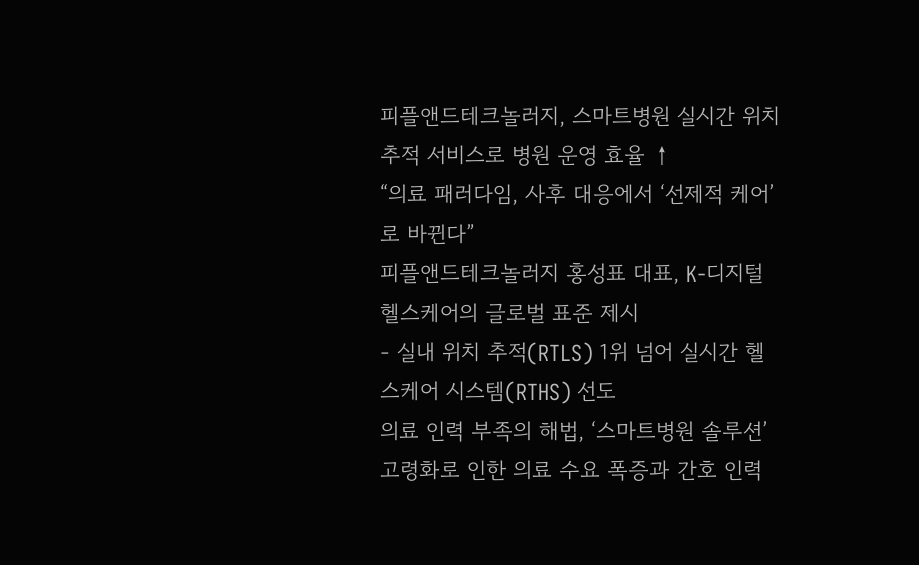피플앤드테크놀러지, 스마트병원 실시간 위치 추적 서비스로 병원 운영 효율 ↑
“의료 패러다임, 사후 대응에서 ‘선제적 케어’로 바뀐다”
피플앤드테크놀러지 홍성표 대표, K-디지털헬스케어의 글로벌 표준 제시
- 실내 위치 추적(RTLS) 1위 넘어 실시간 헬스케어 시스템(RTHS) 선도
의료 인력 부족의 해법, ‘스마트병원 솔루션’
고령화로 인한 의료 수요 폭증과 간호 인력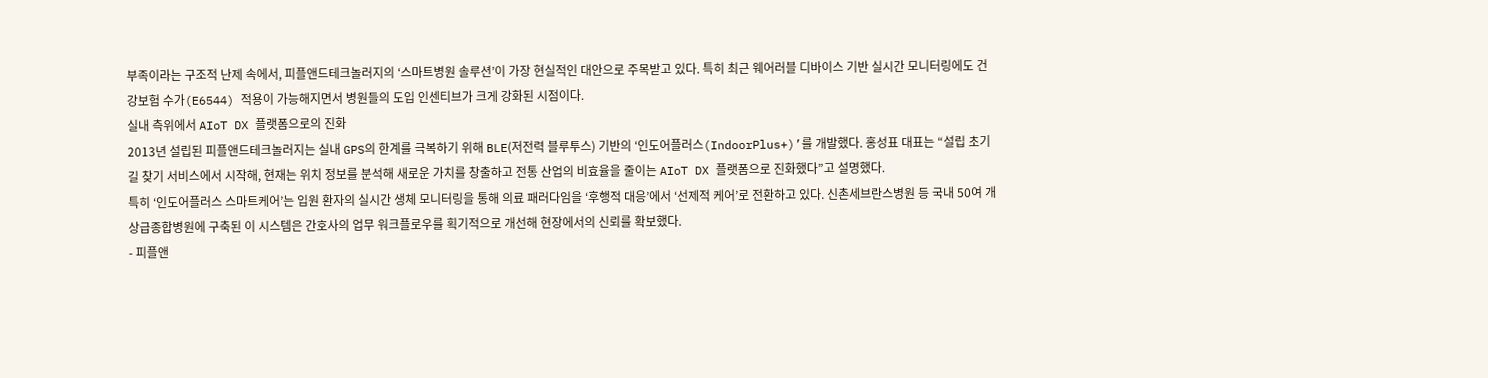부족이라는 구조적 난제 속에서, 피플앤드테크놀러지의 ‘스마트병원 솔루션’이 가장 현실적인 대안으로 주목받고 있다. 특히 최근 웨어러블 디바이스 기반 실시간 모니터링에도 건강보험 수가(E6544) 적용이 가능해지면서 병원들의 도입 인센티브가 크게 강화된 시점이다.
실내 측위에서 AIoT DX 플랫폼으로의 진화
2013년 설립된 피플앤드테크놀러지는 실내 GPS의 한계를 극복하기 위해 BLE(저전력 블루투스) 기반의 ‘인도어플러스(IndoorPlus+)’를 개발했다. 홍성표 대표는 “설립 초기 길 찾기 서비스에서 시작해, 현재는 위치 정보를 분석해 새로운 가치를 창출하고 전통 산업의 비효율을 줄이는 AIoT DX 플랫폼으로 진화했다”고 설명했다.
특히 ‘인도어플러스 스마트케어’는 입원 환자의 실시간 생체 모니터링을 통해 의료 패러다임을 ‘후행적 대응’에서 ‘선제적 케어’로 전환하고 있다. 신촌세브란스병원 등 국내 50여 개 상급종합병원에 구축된 이 시스템은 간호사의 업무 워크플로우를 획기적으로 개선해 현장에서의 신뢰를 확보했다.
- 피플앤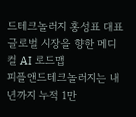드테크놀러지 홍성표 대표
글로벌 시장을 향한 메디컬 AI 로드맵
피플앤드테크놀러지는 내년까지 누적 1만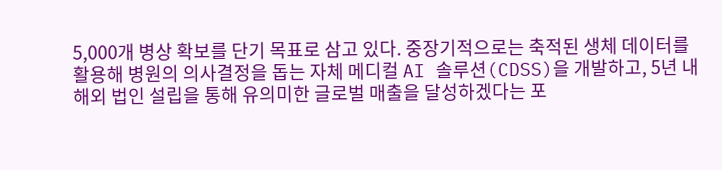5,000개 병상 확보를 단기 목표로 삼고 있다. 중장기적으로는 축적된 생체 데이터를 활용해 병원의 의사결정을 돕는 자체 메디컬 AI 솔루션(CDSS)을 개발하고, 5년 내 해외 법인 설립을 통해 유의미한 글로벌 매출을 달성하겠다는 포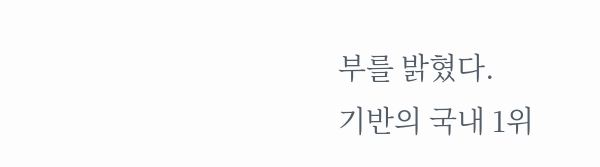부를 밝혔다.
기반의 국내 1위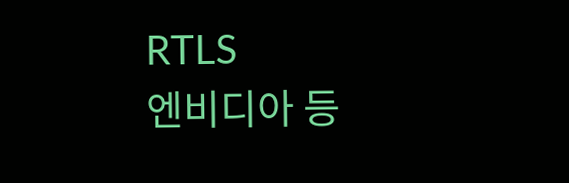RTLS
엔비디아 등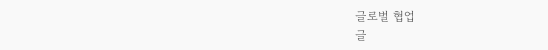글로벌 협업
글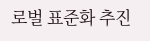로벌 표준화 추진